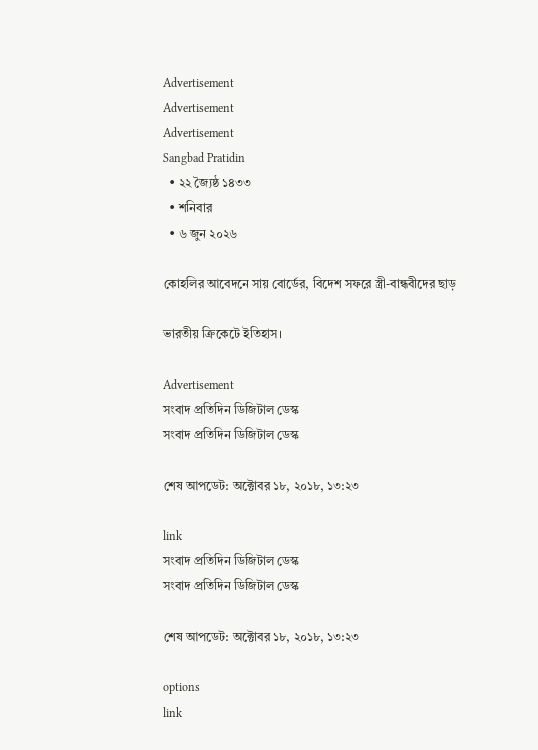Advertisement
Advertisement
Advertisement
Sangbad Pratidin
  • ২২ জ্যৈষ্ঠ ১৪৩৩
  • শনিবার
  • ৬ জুন ২০২৬

কোহলির আবেদনে সায় বোর্ডের, বিদেশ সফরে স্ত্রী-বান্ধবীদের ছাড়

ভারতীয় ক্রিকেটে ইতিহাস।

Advertisement
সংবাদ প্রতিদিন ডিজিটাল ডেস্ক
সংবাদ প্রতিদিন ডিজিটাল ডেস্ক

শেষ আপডেট: অক্টোবর ১৮, ২০১৮, ১৩:২৩

link
সংবাদ প্রতিদিন ডিজিটাল ডেস্ক
সংবাদ প্রতিদিন ডিজিটাল ডেস্ক

শেষ আপডেট: অক্টোবর ১৮, ২০১৮, ১৩:২৩

options
link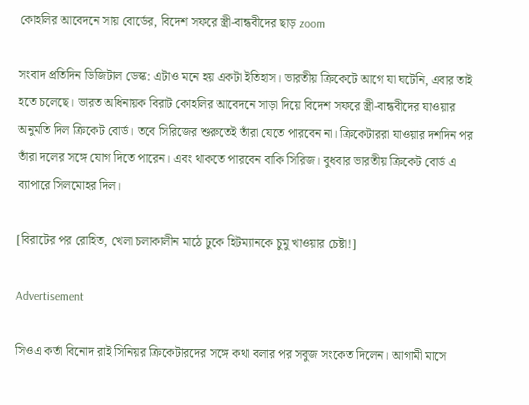কোহলির আবেদনে সায় বোর্ডের, বিদেশ সফরে স্ত্রী-বান্ধবীদের ছাড় zoom

সংবাদ প্রতিদিন ডিজিটাল ডেস্ক: এটাও মনে হয় একটা ইতিহাস। ভারতীয় ক্রিকেটে আগে যা ঘটেনি, এবার তাই হতে চলেছে। ভারত অধিনায়ক বিরাট কোহলির আবেদনে সাড়া দিয়ে বিদেশ সফরে স্ত্রী-বান্ধবীদের যাওয়ার অনুমতি দিল ক্রিকেট বোর্ড। তবে সিরিজের শুরুতেই তাঁরা যেতে পারবেন না। ক্রিকেটাররা যাওয়ার দশদিন পর তাঁরা দলের সঙ্গে যোগ দিতে পারেন। এবং থাকতে পারবেন বাকি সিরিজ। বুধবার ভারতীয় ক্রিকেট বোর্ড এ ব্যাপারে সিলমোহর দিল।

[বিরাটের পর রোহিত, খেলা চলাকালীন মাঠে ঢুকে হিটম্যানকে চুমু খাওয়ার চেষ্টা!]

Advertisement

সিওএ কর্তা বিনোদ রাই সিনিয়র ক্রিকেটারদের সঙ্গে কথা বলার পর সবুজ সংকেত দিলেন। আগামী মাসে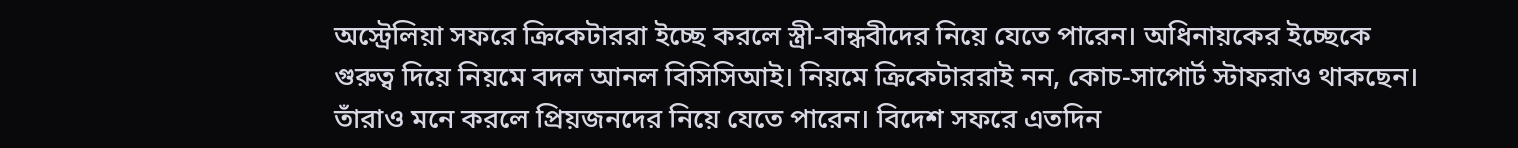অস্ট্রেলিয়া সফরে ক্রিকেটাররা ইচ্ছে করলে স্ত্রী-বান্ধবীদের নিয়ে যেতে পারেন। অধিনায়কের ইচ্ছেকে গুরুত্ব দিয়ে নিয়মে বদল আনল বিসিসিআই। নিয়মে ক্রিকেটাররাই নন, কোচ-সাপোর্ট স্টাফরাও থাকছেন। তাঁরাও মনে করলে প্রিয়জনদের নিয়ে যেতে পারেন। বিদেশ সফরে এতদিন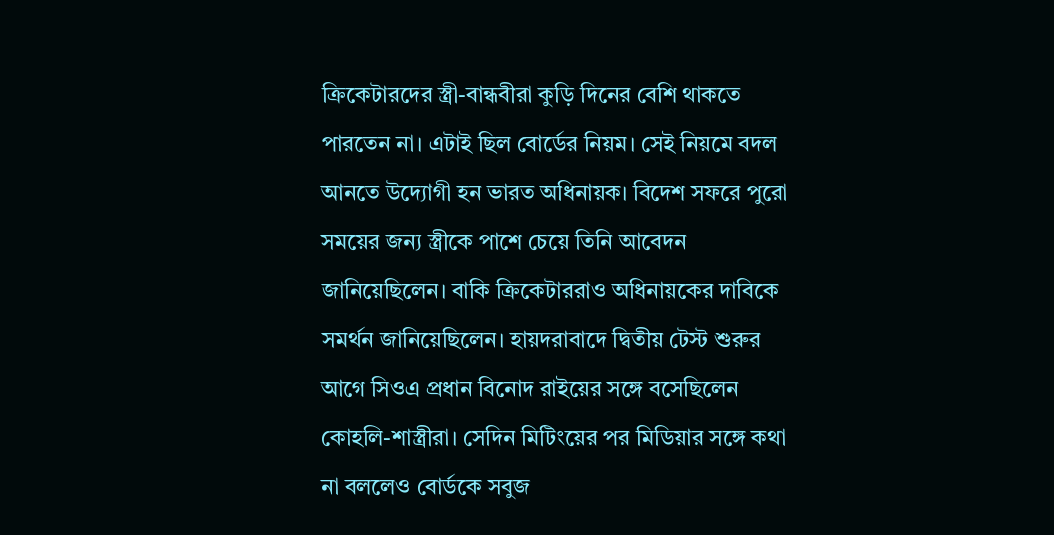ক্রিকেটারদের স্ত্রী-বান্ধবীরা কুড়ি দিনের বেশি থাকতে পারতেন না। এটাই ছিল বোর্ডের নিয়ম। সেই নিয়মে বদল আনতে উদ্যোগী হন ভারত অধিনায়ক। বিদেশ সফরে পুরো সময়ের জন্য স্ত্রীকে পাশে চেয়ে তিনি আবেদন জানিয়েছিলেন। বাকি ক্রিকেটাররাও অধিনায়কের দাবিকে সমর্থন জানিয়েছিলেন। হায়দরাবাদে দ্বিতীয় টেস্ট শুরুর আগে সিওএ প্রধান বিনোদ রাইয়ের সঙ্গে বসেছিলেন কোহলি-শাস্ত্রীরা। সেদিন মিটিংয়ের পর মিডিয়ার সঙ্গে কথা না বললেও বোর্ডকে সবুজ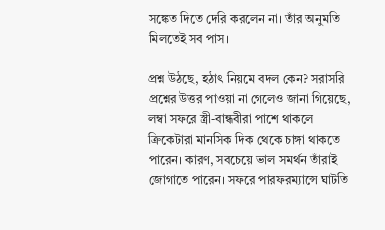সঙ্কেত দিতে দেরি করলেন না। তাঁর অনুমতি মিলতেই সব পাস।

প্রশ্ন উঠছে, হঠাৎ নিয়মে বদল কেন? সরাসরি প্রশ্নের উত্তর পাওয়া না গেলেও জানা গিয়েছে, লম্বা সফরে স্ত্রী-বান্ধবীরা পাশে থাকলে ক্রিকেটারা মানসিক দিক থেকে চাঙ্গা থাকতে পারেন। কারণ, সবচেয়ে ভাল সমর্থন তাঁরাই জোগাতে পারেন। সফরে পারফরম্যান্সে ঘাটতি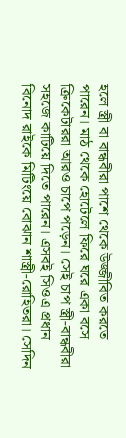হলে স্ত্রী বা বান্ধবীরা পাশে থেকে উজ্জীবিত করতে পারেন। মাঠ থেকে হোটেলে ফিরে ঘরে একা বসে ক্রিকেটাররা আরও চাপে পড়েন। সেই চাপ স্ত্রী-বান্ধবীরা সহজে কাটিয়ে দিতে পারেন। এসবই সিওএ প্রধান বিনোদ রাইকে মিটিংয়ে বোঝান শাস্ত্রী-রোহিতরা। সেদিন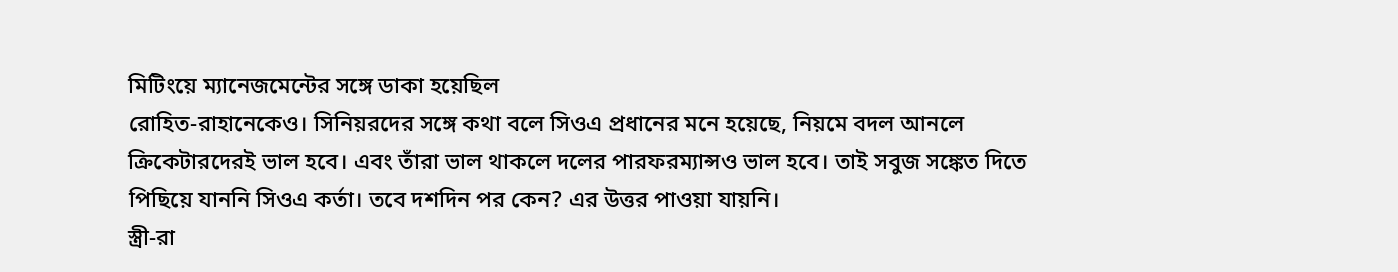মিটিংয়ে ম্যানেজমেন্টের সঙ্গে ডাকা হয়েছিল
রোহিত-রাহানেকেও। সিনিয়রদের সঙ্গে কথা বলে সিওএ প্রধানের মনে হয়েছে, নিয়মে বদল আনলে ক্রিকেটারদেরই ভাল হবে। এবং তাঁরা ভাল থাকলে দলের পারফরম্যান্সও ভাল হবে। তাই সবুজ সঙ্কেত দিতে পিছিয়ে যাননি সিওএ কর্তা। তবে দশদিন পর কেন? এর উত্তর পাওয়া যায়নি।
স্ত্রী-রা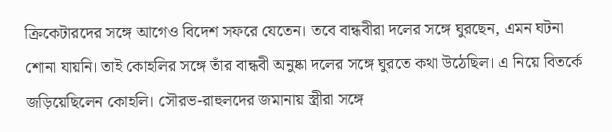ক্রিকেটারদের সঙ্গে আগেও বিদেশ সফরে যেতেন। তবে বান্ধবীরা দলের সঙ্গে ঘুরছেন, এমন ঘটনা শোনা যায়নি। তাই কোহলির সঙ্গে তাঁর বান্ধবী অনুষ্কা দলের সঙ্গে ঘুরতে কথা উঠেছিল। এ নিয়ে বিতর্কে জড়িয়েছিলেন কোহলি। সৌরভ-রাহুলদের জমানায় স্ত্রীরা সঙ্গে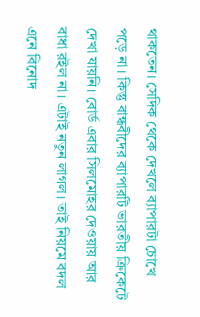থাকতেন। সেদিক থেকে দেখলে ব্যাপারটা চোখে পড়ে না। কিন্তু বান্ধবীদের ব্যাপারটি ভারতীয় ক্রিকেটে দেখা যায়নি। বোর্ড এবার সিলমোহর দেওয়ায় আর বাধা রইল না। এটাই নতুন লাগল। তাই নিয়মে বদল এনে বিনোদ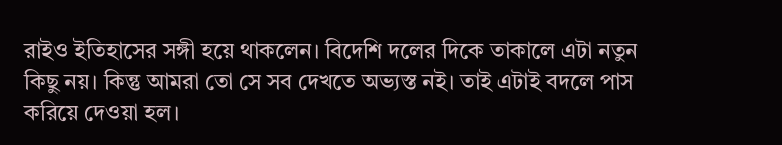রাইও ইতিহাসের সঙ্গী হয়ে থাকলেন। বিদেশি দলের দিকে তাকালে এটা নতুন কিছু নয়। কিন্তু আমরা তো সে সব দেখতে অভ্যস্ত নই। তাই এটাই বদলে পাস করিয়ে দেওয়া হল।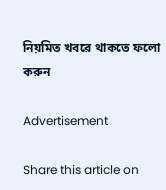নিয়মিত খবরে থাকতে ফলো করুন

Advertisement

Share this article on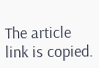The article link is copied.